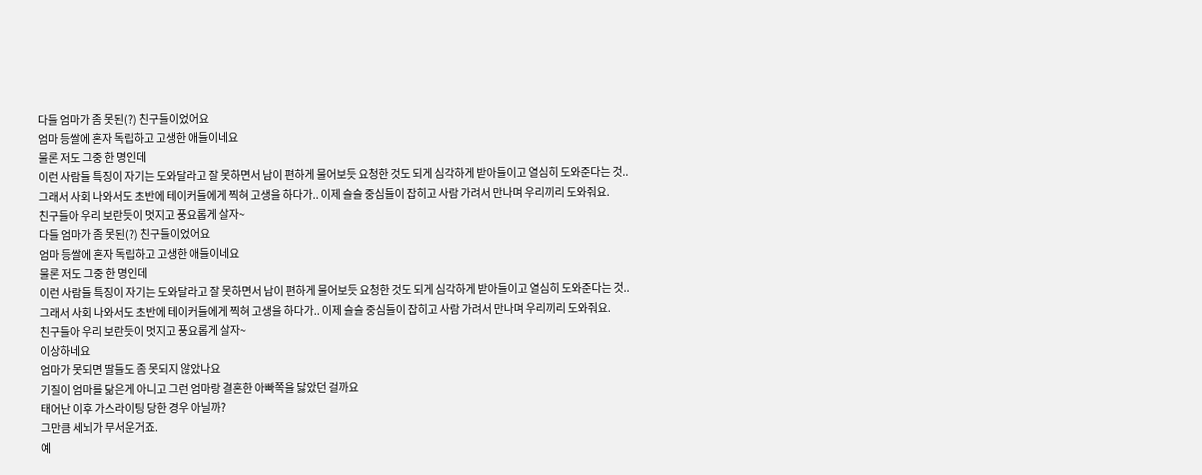다들 엄마가 좀 못된(?) 친구들이었어요
엄마 등쌀에 혼자 독립하고 고생한 애들이네요
물론 저도 그중 한 명인데
이런 사람들 특징이 자기는 도와달라고 잘 못하면서 남이 편하게 물어보듯 요청한 것도 되게 심각하게 받아들이고 열심히 도와준다는 것..
그래서 사회 나와서도 초반에 테이커들에게 찍혀 고생을 하다가.. 이제 슬슬 중심들이 잡히고 사람 가려서 만나며 우리끼리 도와줘요.
친구들아 우리 보란듯이 멋지고 풍요롭게 살자~
다들 엄마가 좀 못된(?) 친구들이었어요
엄마 등쌀에 혼자 독립하고 고생한 애들이네요
물론 저도 그중 한 명인데
이런 사람들 특징이 자기는 도와달라고 잘 못하면서 남이 편하게 물어보듯 요청한 것도 되게 심각하게 받아들이고 열심히 도와준다는 것..
그래서 사회 나와서도 초반에 테이커들에게 찍혀 고생을 하다가.. 이제 슬슬 중심들이 잡히고 사람 가려서 만나며 우리끼리 도와줘요.
친구들아 우리 보란듯이 멋지고 풍요롭게 살자~
이상하네요
엄마가 못되면 딸들도 좀 못되지 않았나요
기질이 엄마를 닮은게 아니고 그런 엄마랑 결혼한 아빠쪽을 닳았던 걸까요
태어난 이후 가스라이팅 당한 경우 아닐까?
그만큼 세뇌가 무서운거죠.
예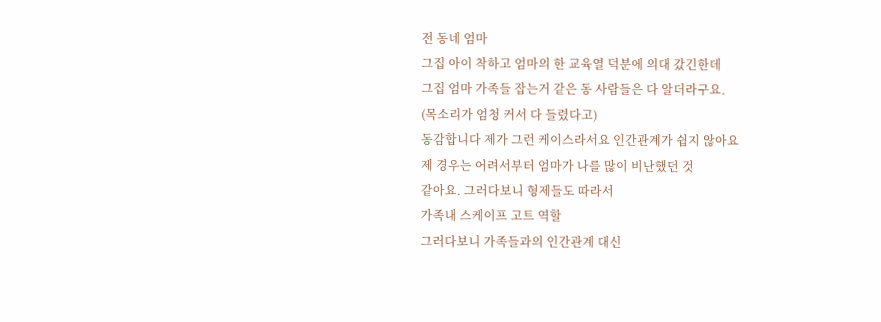전 동네 엄마
그집 아이 착하고 엄마의 한 교육열 덕분에 의대 갔긴한데
그집 엄마 가족들 잡는거 같은 동 사람들은 다 알더라구요.
(목소리가 엄청 커서 다 들렸다고)
동감합니다 제가 그런 케이스라서요 인간관계가 쉽지 않아요
제 경우는 어려서부터 엄마가 나를 많이 비난했던 것
같아요. 그러다보니 형제들도 따라서
가족내 스케이프 고트 역할
그러다보니 가족들과의 인간관계 대신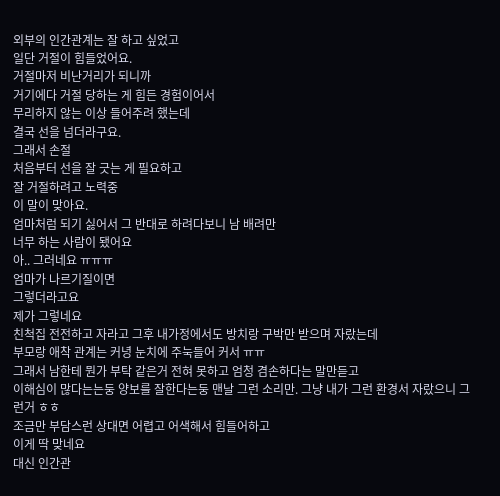외부의 인간관계는 잘 하고 싶었고
일단 거절이 힘들었어요.
거절마저 비난거리가 되니까
거기에다 거절 당하는 게 힘든 경험이어서
무리하지 않는 이상 들어주려 했는데
결국 선을 넘더라구요.
그래서 손절
처음부터 선을 잘 긋는 게 필요하고
잘 거절하려고 노력중
이 말이 맞아요.
엄마처럼 되기 싫어서 그 반대로 하려다보니 남 배려만
너무 하는 사람이 됐어요
아.. 그러네요 ㅠㅠㅠ
엄마가 나르기질이면
그렇더라고요
제가 그렇네요
친척집 전전하고 자라고 그후 내가정에서도 방치랑 구박만 받으며 자랐는데
부모랑 애착 관계는 커녕 눈치에 주눅들어 커서 ㅠㅠ
그래서 남한테 뭔가 부탁 같은거 전혀 못하고 엄청 겸손하다는 말만듣고
이해심이 많다는는둥 양보를 잘한다는둥 맨날 그런 소리만. 그냥 내가 그런 환경서 자랐으니 그런거 ㅎㅎ
조금만 부담스런 상대면 어렵고 어색해서 힘들어하고
이게 딱 맞네요
대신 인간관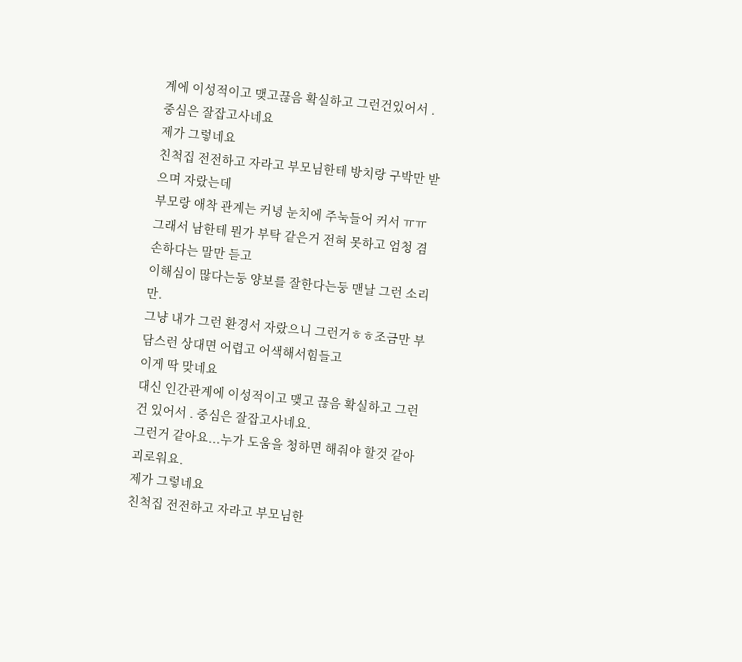계에 이성적이고 맺고끊음 확실하고 그런건있어서 . 중심은 잘잡고사네요
제가 그렇네요
친척집 전전하고 자라고 부모님한테 방치랑 구박만 받으며 자랐는데
부모랑 애착 관계는 커녕 눈치에 주눅들어 커서 ㅠㅠ
그래서 남한테 뭔가 부탁 같은거 전혀 못하고 엄청 겸손하다는 말만 듣고
이해심이 많다는둥 양보를 잘한다는둥 맨날 그런 소리만.
그냥 내가 그런 환경서 자랐으니 그런거ㅎㅎ조금만 부담스런 상대면 어렵고 어색해서힘들고
이게 딱 맞네요
대신 인간관계에 이성적이고 맺고 끊음 확실하고 그런건 있어서 . 중심은 잘잡고사네요.
그런거 같아요...누가 도움을 청하면 해줘야 할것 같아 괴로워요.
제가 그렇네요
친척집 전전하고 자라고 부모님한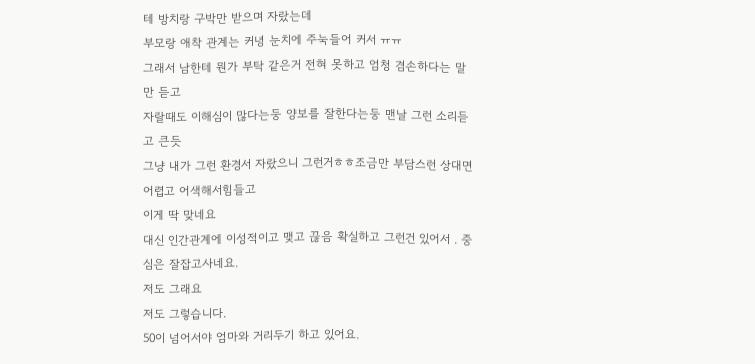테 방치랑 구박만 받으며 자랐는데
부모랑 애착 관계는 커녕 눈치에 주눅들어 커서 ㅠㅠ
그래서 남한테 뭔가 부탁 같은거 전혀 못하고 엄청 겸손하다는 말만 듣고
자랄때도 이해심이 많다는둥 양보를 잘한다는둥 맨날 그런 소리듣고 큰듯
그냥 내가 그런 환경서 자랐으니 그런거ㅎㅎ조금만 부담스런 상대면 어렵고 어색해서힘들고
이게 딱 맞네요
대신 인간관계에 이성적이고 맺고 끊음 확실하고 그런건 있어서 . 중심은 잘잡고사네요.
저도 그래요
저도 그렇습니다.
50이 넘어서야 엄마와 거리두기 하고 있어요.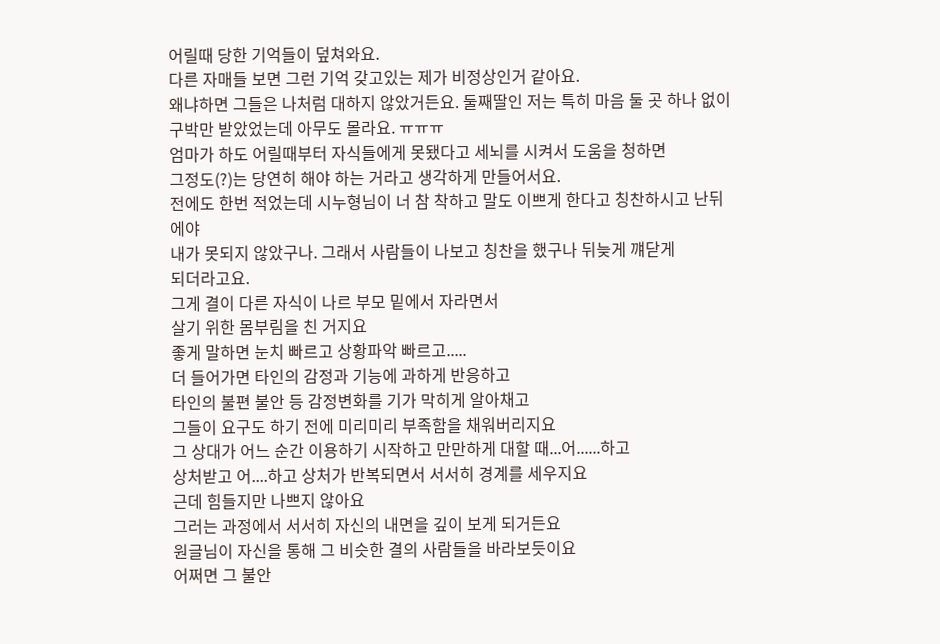어릴때 당한 기억들이 덮쳐와요.
다른 자매들 보면 그런 기억 갖고있는 제가 비정상인거 같아요.
왜냐하면 그들은 나처럼 대하지 않았거든요. 둘째딸인 저는 특히 마음 둘 곳 하나 없이 구박만 받았었는데 아무도 몰라요. ㅠㅠㅠ
엄마가 하도 어릴때부터 자식들에게 못됐다고 세뇌를 시켜서 도움을 청하면
그정도(?)는 당연히 해야 하는 거라고 생각하게 만들어서요.
전에도 한번 적었는데 시누형님이 너 참 착하고 말도 이쁘게 한다고 칭찬하시고 난뒤에야
내가 못되지 않았구나. 그래서 사람들이 나보고 칭찬을 했구나 뒤늦게 꺠닫게
되더라고요.
그게 결이 다른 자식이 나르 부모 밑에서 자라면서
살기 위한 몸부림을 친 거지요
좋게 말하면 눈치 빠르고 상황파악 빠르고.....
더 들어가면 타인의 감정과 기능에 과하게 반응하고
타인의 불편 불안 등 감정변화를 기가 막히게 알아채고
그들이 요구도 하기 전에 미리미리 부족함을 채워버리지요
그 상대가 어느 순간 이용하기 시작하고 만만하게 대할 때...어......하고
상처받고 어....하고 상처가 반복되면서 서서히 경계를 세우지요
근데 힘들지만 나쁘지 않아요
그러는 과정에서 서서히 자신의 내면을 깊이 보게 되거든요
원글님이 자신을 통해 그 비슷한 결의 사람들을 바라보듯이요
어쩌면 그 불안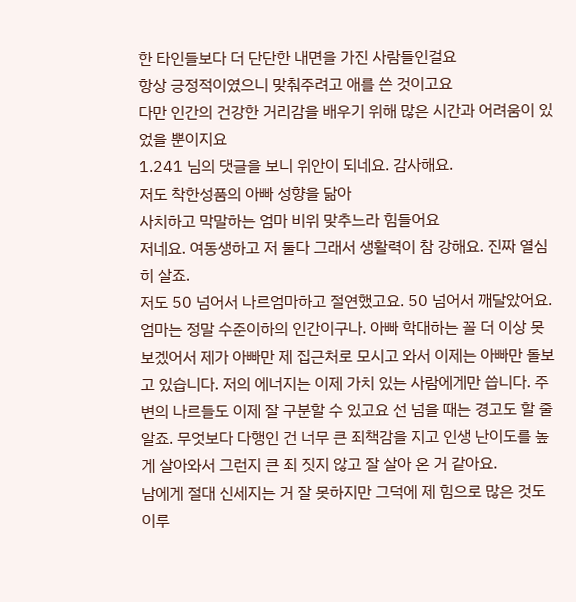한 타인들보다 더 단단한 내면을 가진 사람들인걸요
항상 긍정적이였으니 맞춰주려고 애를 쓴 것이고요
다만 인간의 건강한 거리감을 배우기 위해 많은 시간과 어려움이 있었을 뿐이지요
1.241 님의 댓글을 보니 위안이 되네요. 감사해요.
저도 착한성품의 아빠 성향을 닮아
사치하고 막말하는 엄마 비위 맞추느라 힘들어요
저네요. 여동생하고 저 둘다 그래서 생활력이 참 강해요. 진짜 열심히 살죠.
저도 50 넘어서 나르엄마하고 절연했고요. 50 넘어서 깨달았어요. 엄마는 정말 수준이하의 인간이구나. 아빠 학대하는 꼴 더 이상 못 보겠어서 제가 아빠만 제 집근처로 모시고 와서 이제는 아빠만 돌보고 있습니다. 저의 에너지는 이제 가치 있는 사람에게만 씁니다. 주변의 나르들도 이제 잘 구분할 수 있고요 선 넘을 때는 경고도 할 줄 알죠. 무엇보다 다행인 건 너무 큰 죄책감을 지고 인생 난이도를 높게 살아와서 그런지 큰 죄 짓지 않고 잘 살아 온 거 같아요.
남에게 절대 신세지는 거 잘 못하지만 그덕에 제 힘으로 많은 것도 이루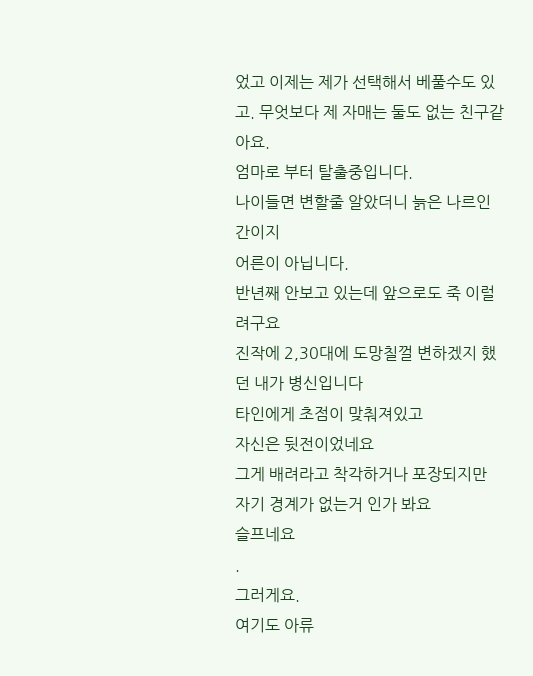었고 이제는 제가 선택해서 베풀수도 있고. 무엇보다 제 자매는 둘도 없는 친구같아요.
엄마로 부터 탈출중입니다.
나이들면 변할줄 알았더니 늙은 나르인간이지
어른이 아닙니다.
반년째 안보고 있는데 앞으로도 죽 이럴려구요
진작에 2,30대에 도망칠껄 변하겠지 했던 내가 병신입니다
타인에게 초점이 맞춰져있고
자신은 뒷전이었네요
그게 배려라고 착각하거나 포장되지만
자기 경계가 없는거 인가 봐요
슬프네요
.
그러게요.
여기도 아류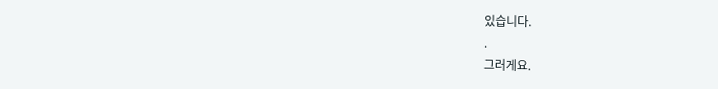있습니다.
.
그러게요.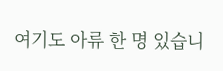여기도 아류 한 명 있습니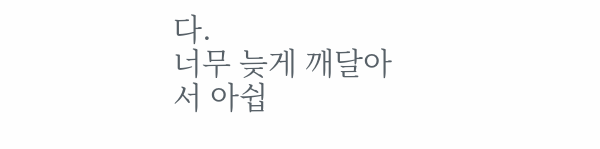다.
너무 늦게 깨달아서 아쉽